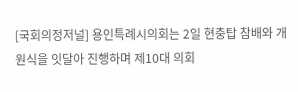[국회의정저널] 용인특례시의회는 2일 현충탑 참배와 개원식을 잇달아 진행하며 제10대 의회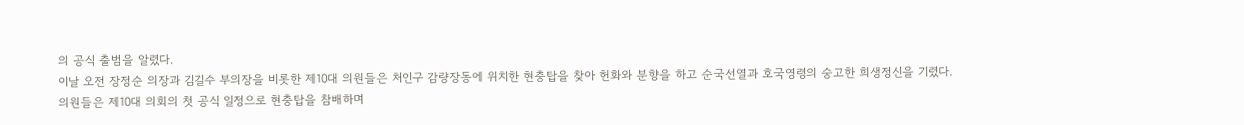의 공식 출범을 알렸다.
이날 오전 장정순 의장과 김길수 부의장을 비롯한 제10대 의원들은 처인구 감량장동에 위치한 현충탑을 찾아 헌화와 분향을 하고 순국선열과 호국영령의 숭고한 희생정신을 기렸다.
의원들은 제10대 의회의 첫 공식 일정으로 현충탑을 참배하며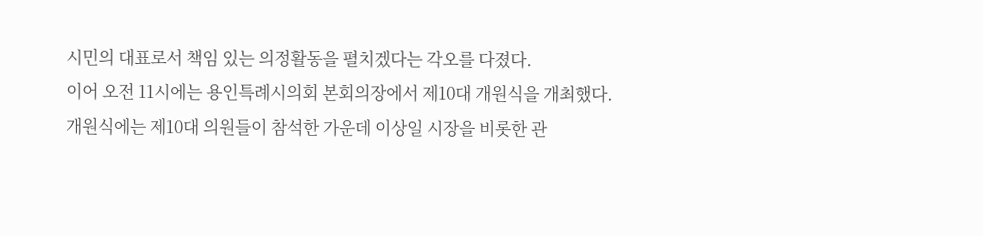시민의 대표로서 책임 있는 의정활동을 펼치겠다는 각오를 다졌다.
이어 오전 11시에는 용인특례시의회 본회의장에서 제10대 개원식을 개최했다.
개원식에는 제10대 의원들이 참석한 가운데 이상일 시장을 비롯한 관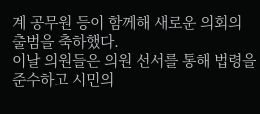계 공무원 등이 함께해 새로운 의회의 출범을 축하했다.
이날 의원들은 의원 선서를 통해 법령을 준수하고 시민의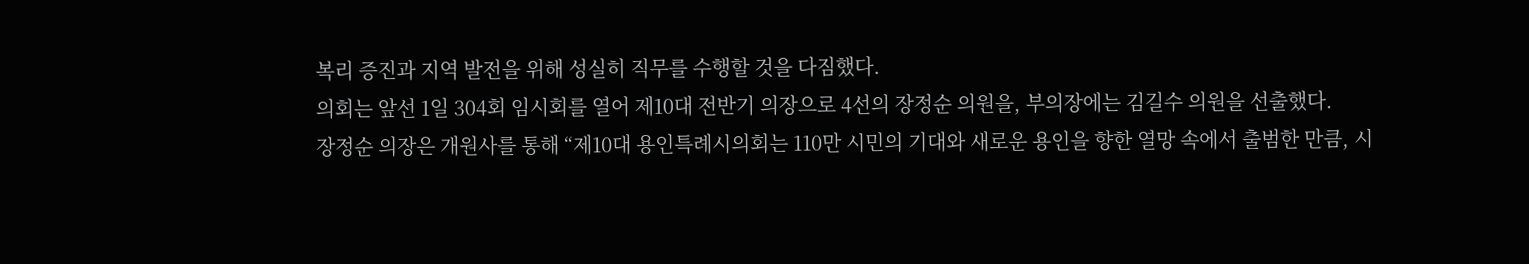복리 증진과 지역 발전을 위해 성실히 직무를 수행할 것을 다짐했다.
의회는 앞선 1일 304회 임시회를 열어 제10대 전반기 의장으로 4선의 장정순 의원을, 부의장에는 김길수 의원을 선출했다.
장정순 의장은 개원사를 통해 “제10대 용인특례시의회는 110만 시민의 기대와 새로운 용인을 향한 열망 속에서 출범한 만큼, 시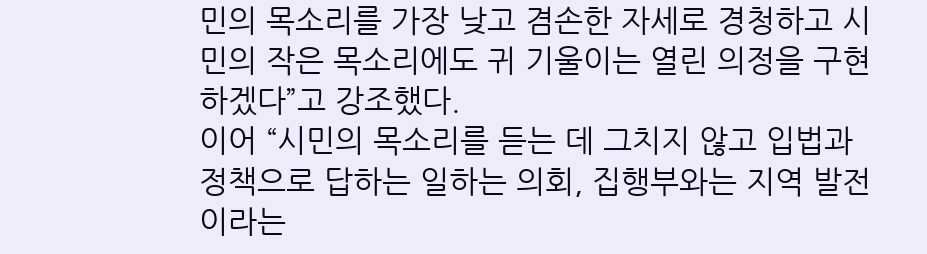민의 목소리를 가장 낮고 겸손한 자세로 경청하고 시민의 작은 목소리에도 귀 기울이는 열린 의정을 구현하겠다”고 강조했다.
이어 “시민의 목소리를 듣는 데 그치지 않고 입법과 정책으로 답하는 일하는 의회, 집행부와는 지역 발전이라는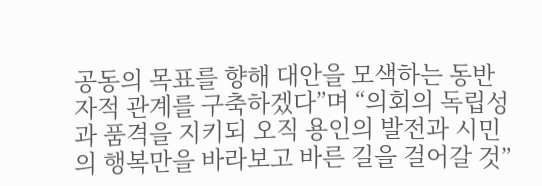공동의 목표를 향해 대안을 모색하는 동반자적 관계를 구축하겠다”며 “의회의 독립성과 품격을 지키되 오직 용인의 발전과 시민의 행복만을 바라보고 바른 길을 걸어갈 것”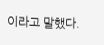이라고 말했다.